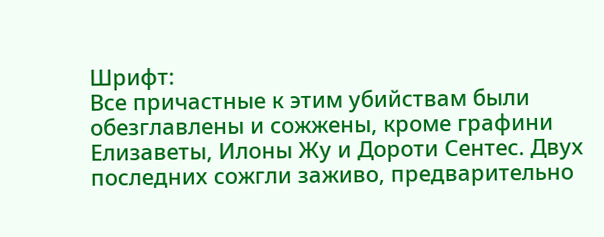Шрифт:
Все причастные к этим убийствам были обезглавлены и сожжены, кроме графини Елизаветы, Илоны Жу и Дороти Сентес. Двух последних сожгли заживо, предварительно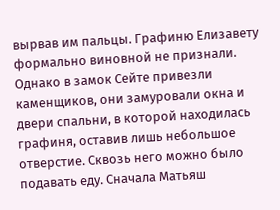вырвав им пальцы. Графиню Елизавету формально виновной не признали.
Однако в замок Сейте привезли каменщиков, они замуровали окна и двери спальни, в которой находилась графиня, оставив лишь небольшое отверстие. Сквозь него можно было подавать еду. Сначала Матьяш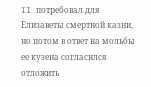II потребовал для Елизаветы смертной казни, но потом в ответ на мольбы ее кузена согласился отложить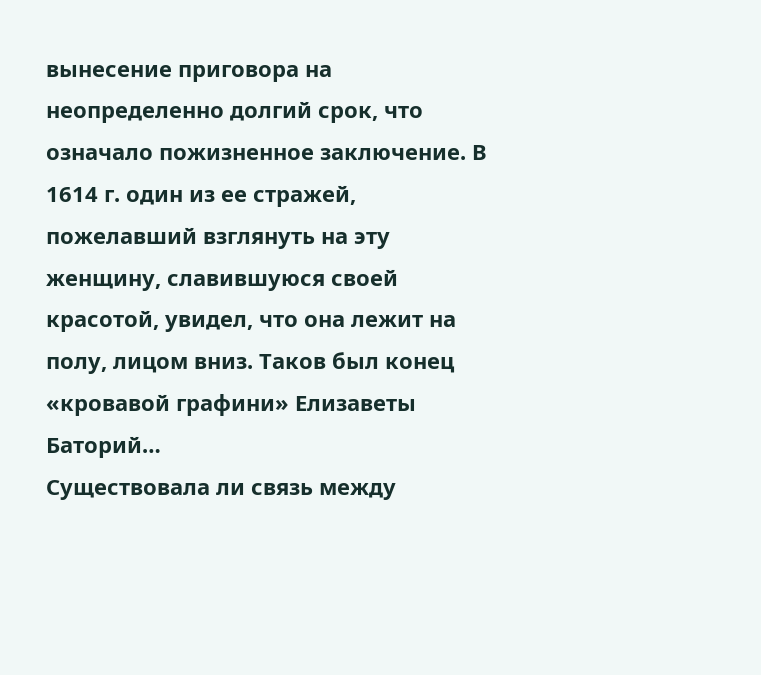вынесение приговора на неопределенно долгий срок, что означало пожизненное заключение. В 1614 г. один из ее стражей, пожелавший взглянуть на эту женщину, славившуюся своей красотой, увидел, что она лежит на полу, лицом вниз. Таков был конец «кровавой графини» Елизаветы Баторий…
Существовала ли связь между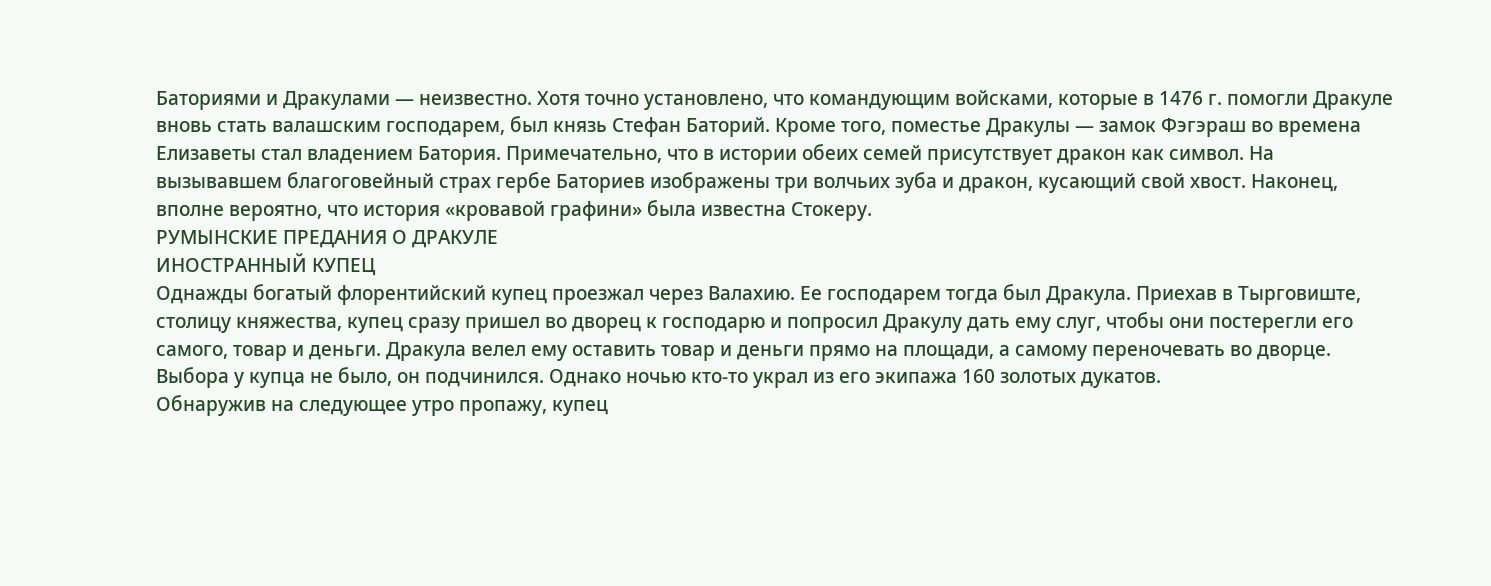Баториями и Дракулами — неизвестно. Хотя точно установлено, что командующим войсками, которые в 1476 г. помогли Дракуле вновь стать валашским господарем, был князь Стефан Баторий. Кроме того, поместье Дракулы — замок Фэгэраш во времена Елизаветы стал владением Батория. Примечательно, что в истории обеих семей присутствует дракон как символ. На вызывавшем благоговейный страх гербе Баториев изображены три волчьих зуба и дракон, кусающий свой хвост. Наконец, вполне вероятно, что история «кровавой графини» была известна Стокеру.
РУМЫНСКИЕ ПРЕДАНИЯ О ДРАКУЛЕ
ИНОСТРАННЫЙ КУПЕЦ
Однажды богатый флорентийский купец проезжал через Валахию. Ее господарем тогда был Дракула. Приехав в Тырговиште, столицу княжества, купец сразу пришел во дворец к господарю и попросил Дракулу дать ему слуг, чтобы они постерегли его самого, товар и деньги. Дракула велел ему оставить товар и деньги прямо на площади, а самому переночевать во дворце. Выбора у купца не было, он подчинился. Однако ночью кто-то украл из его экипажа 160 золотых дукатов.
Обнаружив на следующее утро пропажу, купец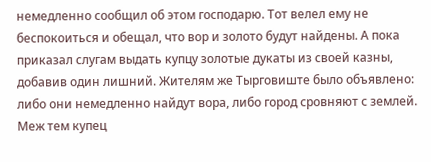немедленно сообщил об этом господарю. Тот велел ему не беспокоиться и обещал, что вор и золото будут найдены. А пока приказал слугам выдать купцу золотые дукаты из своей казны, добавив один лишний. Жителям же Тырговиште было объявлено: либо они немедленно найдут вора, либо город сровняют с землей.
Меж тем купец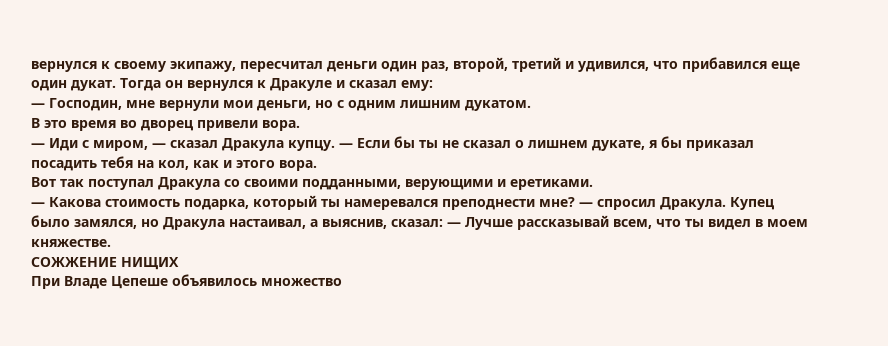вернулся к своему экипажу, пересчитал деньги один раз, второй, третий и удивился, что прибавился еще один дукат. Тогда он вернулся к Дракуле и сказал ему:
— Господин, мне вернули мои деньги, но с одним лишним дукатом.
В это время во дворец привели вора.
— Иди с миром, — сказал Дракула купцу. — Если бы ты не сказал о лишнем дукате, я бы приказал посадить тебя на кол, как и этого вора.
Вот так поступал Дракула со своими подданными, верующими и еретиками.
— Какова стоимость подарка, который ты намеревался преподнести мне? — спросил Дракула. Купец было замялся, но Дракула настаивал, а выяснив, сказал: — Лучше рассказывай всем, что ты видел в моем княжестве.
СОЖЖЕНИЕ НИЩИХ
При Владе Цепеше объявилось множество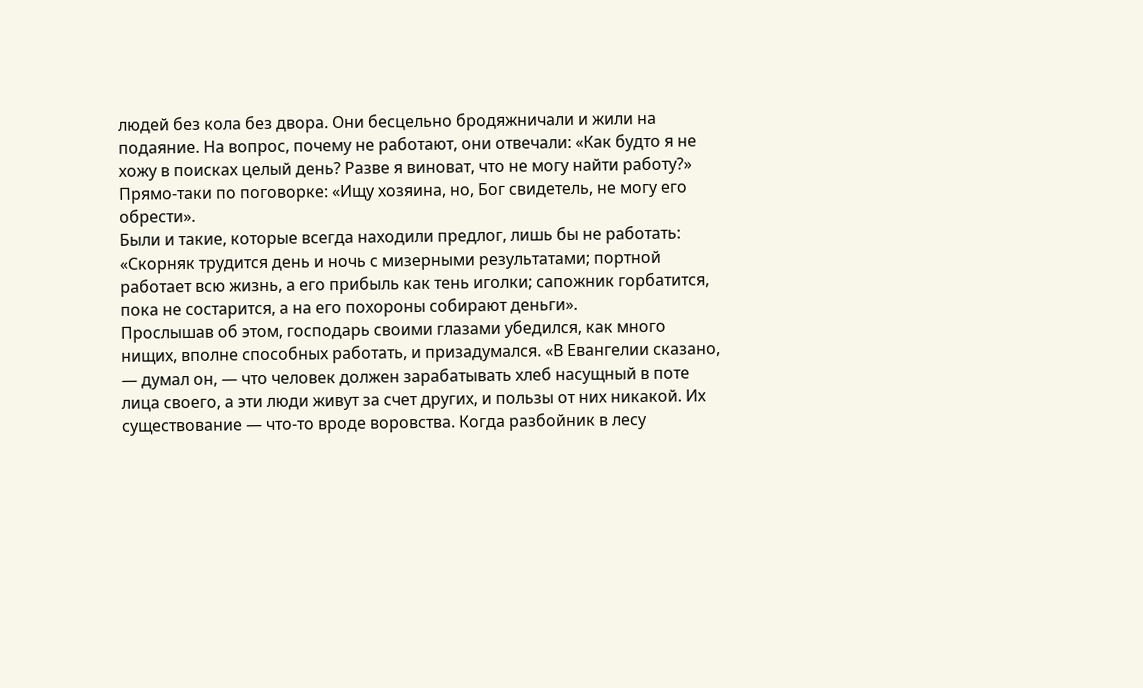людей без кола без двора. Они бесцельно бродяжничали и жили на подаяние. На вопрос, почему не работают, они отвечали: «Как будто я не хожу в поисках целый день? Разве я виноват, что не могу найти работу?»
Прямо-таки по поговорке: «Ищу хозяина, но, Бог свидетель, не могу его обрести».
Были и такие, которые всегда находили предлог, лишь бы не работать: «Скорняк трудится день и ночь с мизерными результатами; портной работает всю жизнь, а его прибыль как тень иголки; сапожник горбатится, пока не состарится, а на его похороны собирают деньги».
Прослышав об этом, господарь своими глазами убедился, как много нищих, вполне способных работать, и призадумался. «В Евангелии сказано, — думал он, — что человек должен зарабатывать хлеб насущный в поте лица своего, а эти люди живут за счет других, и пользы от них никакой. Их существование — что-то вроде воровства. Когда разбойник в лесу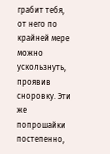грабит тебя, от него по крайней мере можно ускользнуть, проявив сноровку. Эти же попрошайки постепенно,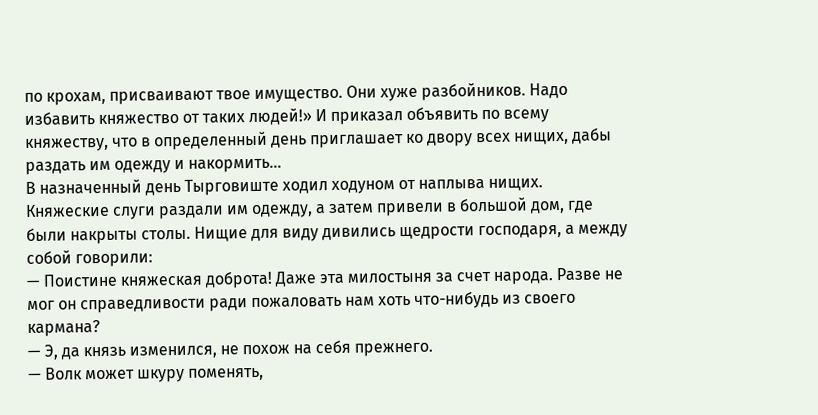по крохам, присваивают твое имущество. Они хуже разбойников. Надо избавить княжество от таких людей!» И приказал объявить по всему княжеству, что в определенный день приглашает ко двору всех нищих, дабы раздать им одежду и накормить…
В назначенный день Тырговиште ходил ходуном от наплыва нищих. Княжеские слуги раздали им одежду, а затем привели в большой дом, где были накрыты столы. Нищие для виду дивились щедрости господаря, а между собой говорили:
— Поистине княжеская доброта! Даже эта милостыня за счет народа. Разве не мог он справедливости ради пожаловать нам хоть что-нибудь из своего кармана?
— Э, да князь изменился, не похож на себя прежнего.
— Волк может шкуру поменять,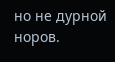но не дурной норов.